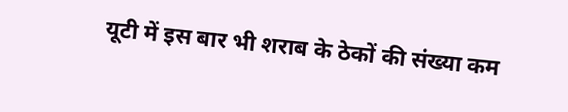यूटी में इस बार भी शराब के ठेकों की संख्या कम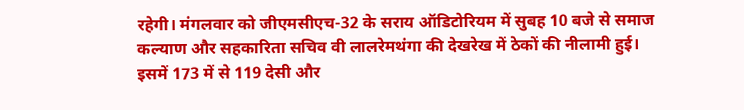रहेगी। मंगलवार को जीएमसीएच-32 के सराय ऑडिटोरियम में सुबह 10 बजे से समाज कल्याण और सहकारिता सचिव वी लालरेमथंगा की देखरेख में ठेकों की नीलामी हुई।
इसमें 173 में से 119 देसी और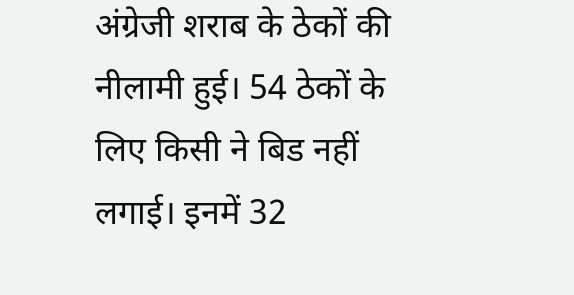अंग्रेजी शराब के ठेकों की नीलामी हुई। 54 ठेकों के लिए किसी ने बिड नहीं लगाई। इनमें 32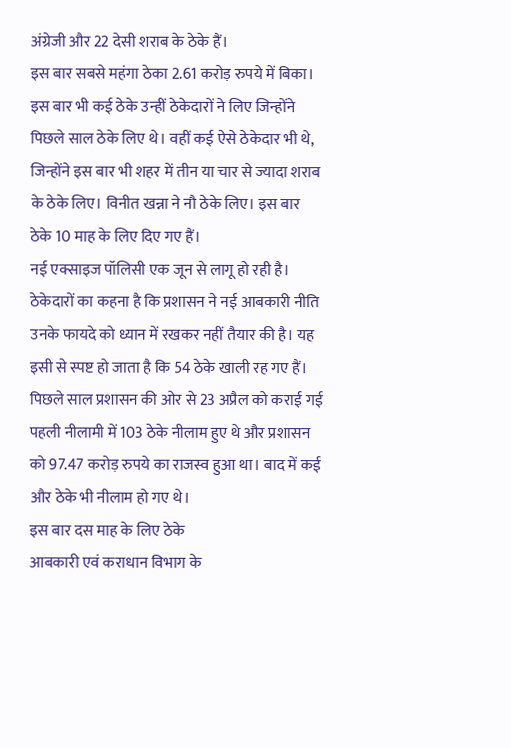अंग्रेजी और 22 देसी शराब के ठेके हैं।
इस बार सबसे महंगा ठेका 2.61 करोड़ रुपये में बिका। इस बार भी कई ठेके उन्हीं ठेकेदारों ने लिए जिन्होंने पिछले साल ठेके लिए थे। वहीं कई ऐसे ठेकेदार भी थे, जिन्होंने इस बार भी शहर में तीन या चार से ज्यादा शराब के ठेके लिए। विनीत खन्ना ने नौ ठेके लिए। इस बार ठेके 10 माह के लिए दिए गए हैं।
नई एक्साइज पॉलिसी एक जून से लागू हो रही है। ठेकेदारों का कहना है कि प्रशासन ने नई आबकारी नीति उनके फायदे को ध्यान में रखकर नहीं तैयार की है। यह इसी से स्पष्ट हो जाता है कि 54 ठेके खाली रह गए हैं।
पिछले साल प्रशासन की ओर से 23 अप्रैल को कराई गई पहली नीलामी में 103 ठेके नीलाम हुए थे और प्रशासन को 97.47 करोड़ रुपये का राजस्व हुआ था। बाद में कई और ठेके भी नीलाम हो गए थे।
इस बार दस माह के लिए ठेके
आबकारी एवं कराधान विभाग के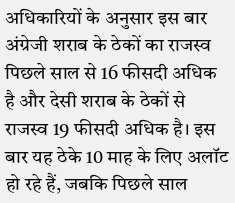अधिकारियों के अनुसार इस बार अंग्रेजी शराब के ठेकों का राजस्व पिछले साल से 16 फीसदी अधिक है और देसी शराब के ठेकों से राजस्व 19 फीसदी अधिक है। इस बार यह ठेके 10 माह के लिए अलॉट हो रहे हैं, जबकि पिछले साल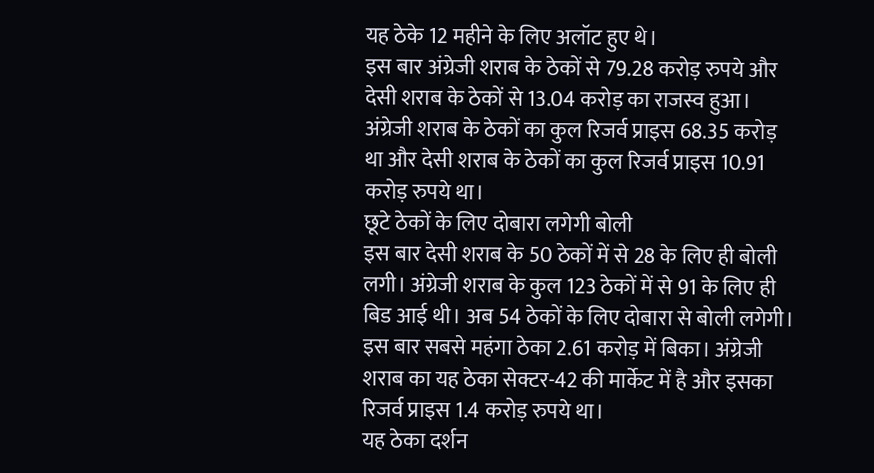यह ठेके 12 महीने के लिए अलॉट हुए थे।
इस बार अंग्रेजी शराब के ठेकों से 79.28 करोड़ रुपये और देसी शराब के ठेकों से 13.04 करोड़ का राजस्व हुआ। अंग्रेजी शराब के ठेकों का कुल रिजर्व प्राइस 68.35 करोड़ था और देसी शराब के ठेकों का कुल रिजर्व प्राइस 10.91 करोड़ रुपये था।
छूटे ठेकों के लिए दोबारा लगेगी बोली
इस बार देसी शराब के 50 ठेकों में से 28 के लिए ही बोली लगी। अंग्रेजी शराब के कुल 123 ठेकों में से 91 के लिए ही बिड आई थी। अब 54 ठेकों के लिए दोबारा से बोली लगेगी। इस बार सबसे महंगा ठेका 2.61 करोड़ में बिका। अंग्रेजी शराब का यह ठेका सेक्टर-42 की मार्केट में है और इसका रिजर्व प्राइस 1.4 करोड़ रुपये था।
यह ठेका दर्शन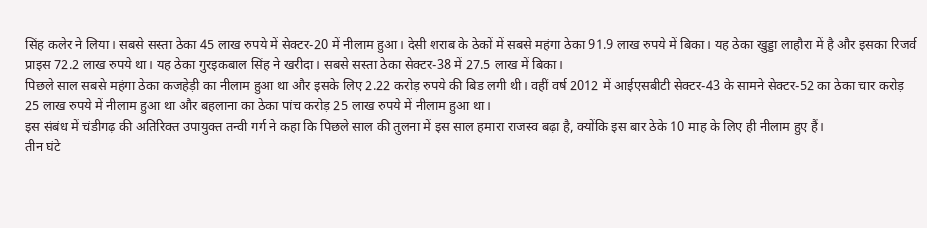सिंह कलेर ने लिया। सबसे सस्ता ठेका 45 लाख रुपये में सेक्टर-20 में नीलाम हुआ। देसी शराब के ठेकों में सबसे महंगा ठेका 91.9 लाख रुपये में बिका। यह ठेका खुड्डा लाहौरा में है और इसका रिजर्व प्राइस 72.2 लाख रुपये था। यह ठेका गुरइकबाल सिंह ने खरीदा। सबसे सस्ता ठेका सेक्टर-38 में 27.5 लाख में बिका।
पिछले साल सबसे महंगा ठेका कजहेड़ी का नीलाम हुआ था और इसके लिए 2.22 करोड़ रुपये की बिड लगी थी। वहीं वर्ष 2012 में आईएसबीटी सेक्टर-43 के सामने सेक्टर-52 का ठेका चार करोड़ 25 लाख रुपये में नीलाम हुआ था और बहलाना का ठेका पांच करोड़ 25 लाख रुपये में नीलाम हुआ था।
इस संबंध में चंडीगढ़ की अतिरिक्त उपायुक्त तन्वी गर्ग ने कहा कि पिछले साल की तुलना में इस साल हमारा राजस्व बढ़ा है, क्योंकि इस बार ठेके 10 माह के लिए ही नीलाम हुए हैं।
तीन घंटे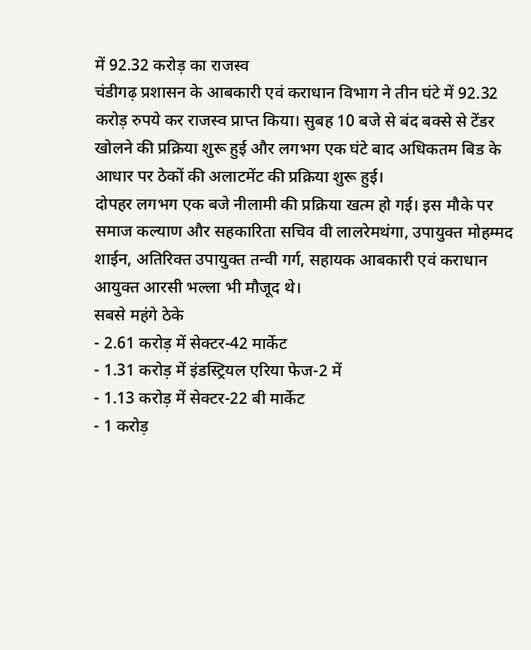में 92.32 करोड़ का राजस्व
चंडीगढ़ प्रशासन के आबकारी एवं कराधान विभाग ने तीन घंटे में 92.32 करोड़ रुपये कर राजस्व प्राप्त किया। सुबह 10 बजे से बंद बक्से से टेंडर खोलने की प्रक्रिया शुरू हुई और लगभग एक घंटे बाद अधिकतम बिड के आधार पर ठेकों की अलाटमेंट की प्रक्रिया शुरू हुई।
दोपहर लगभग एक बजे नीलामी की प्रक्रिया खत्म हो गई। इस मौके पर समाज कल्याण और सहकारिता सचिव वी लालरेमथंगा, उपायुक्त मोहम्मद शाईन, अतिरिक्त उपायुक्त तन्वी गर्ग, सहायक आबकारी एवं कराधान आयुक्त आरसी भल्ला भी मौजूद थे।
सबसे महंगे ठेके
- 2.61 करोड़ में सेक्टर-42 मार्केट
- 1.31 करोड़ में इंडस्ट्रियल एरिया फेज-2 में
- 1.13 करोड़ में सेक्टर-22 बी मार्केट
- 1 करोड़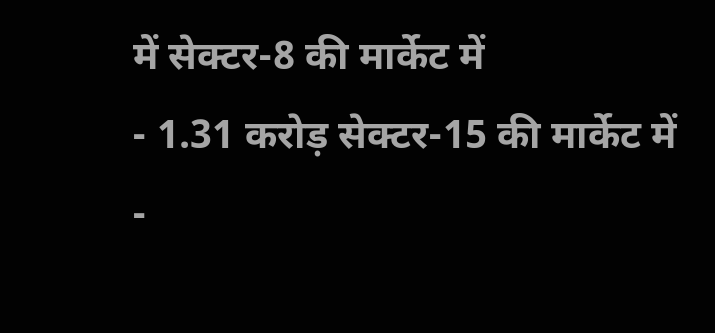में सेक्टर-8 की मार्केट में
- 1.31 करोड़ सेक्टर-15 की मार्केट में
-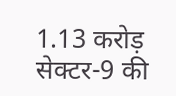1.13 करोड़ सेक्टर-9 की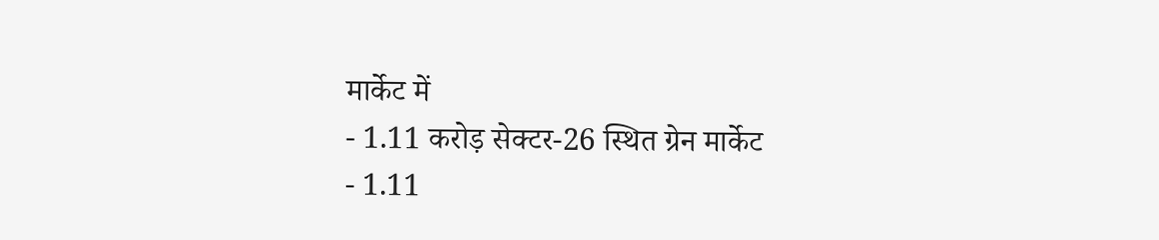मार्केट में
- 1.11 करोड़ सेक्टर-26 स्थित ग्रेन मार्केट
- 1.11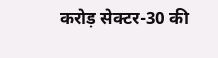करोड़ सेक्टर-30 की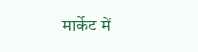मार्केट में